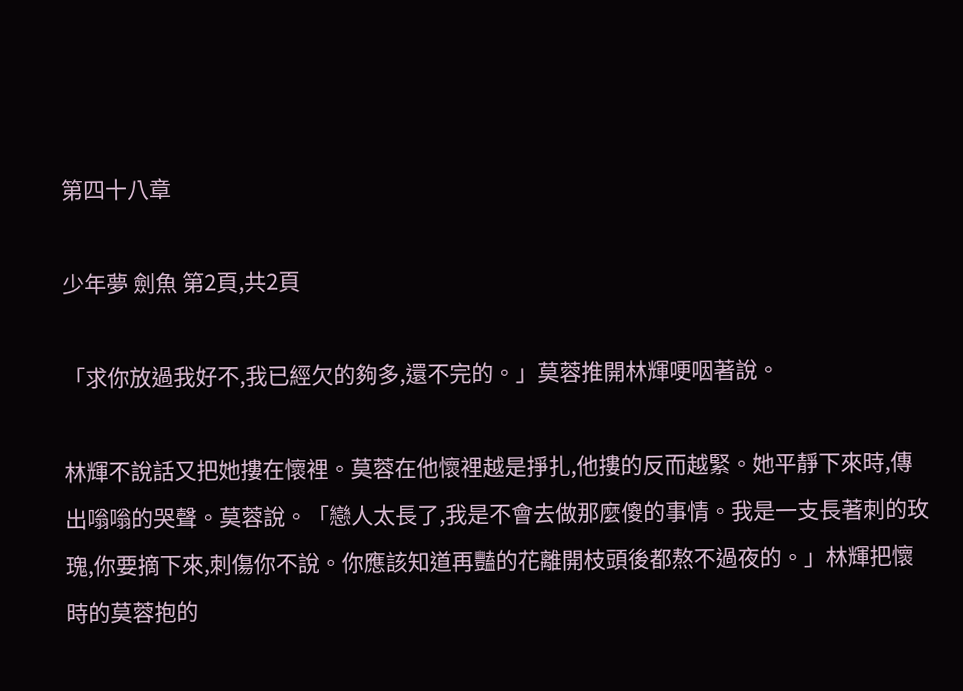第四十八章

少年夢 劍魚 第2頁,共2頁

「求你放過我好不,我已經欠的夠多,還不完的。」莫蓉推開林輝哽咽著說。

林輝不說話又把她摟在懷裡。莫蓉在他懷裡越是掙扎,他摟的反而越緊。她平靜下來時,傳出嗡嗡的哭聲。莫蓉說。「戀人太長了,我是不會去做那麼傻的事情。我是一支長著刺的玫瑰,你要摘下來,刺傷你不說。你應該知道再豔的花離開枝頭後都熬不過夜的。」林輝把懷時的莫蓉抱的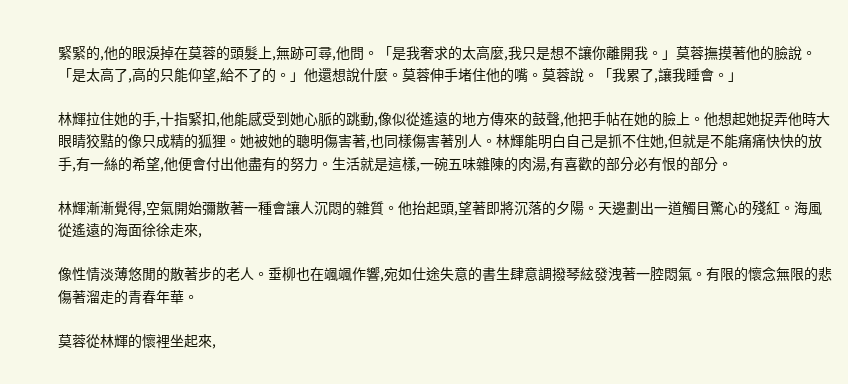緊緊的,他的眼淚掉在莫蓉的頭髮上,無跡可尋,他問。「是我奢求的太高麼,我只是想不讓你離開我。」莫蓉撫摸著他的臉說。「是太高了,高的只能仰望,給不了的。」他還想說什麼。莫蓉伸手堵住他的嘴。莫蓉說。「我累了,讓我睡會。」

林輝拉住她的手,十指緊扣,他能感受到她心脈的跳動,像似從遙遠的地方傳來的鼓聲,他把手帖在她的臉上。他想起她捉弄他時大眼睛狡黠的像只成精的狐狸。她被她的聰明傷害著,也同樣傷害著別人。林輝能明白自己是抓不住她,但就是不能痛痛快快的放手,有一絲的希望,他便會付出他盡有的努力。生活就是這樣,一碗五味雜陳的肉湯,有喜歡的部分必有恨的部分。

林輝漸漸覺得,空氣開始彌散著一種會讓人沉悶的雜質。他抬起頭,望著即將沉落的夕陽。天邊劃出一道觸目驚心的殘紅。海風從遙遠的海面徐徐走來,

像性情淡薄悠閒的散著步的老人。垂柳也在颯颯作響,宛如仕途失意的書生肆意調撥琴絃發洩著一腔悶氣。有限的懷念無限的悲傷著溜走的青春年華。

莫蓉從林輝的懷裡坐起來,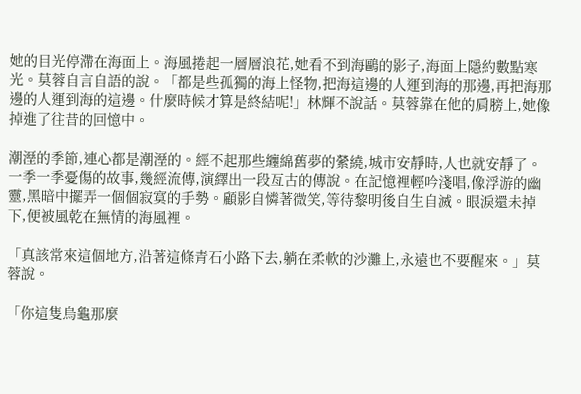她的目光停滯在海面上。海風捲起一層層浪花,她看不到海鷗的影子,海面上隱約數點寒光。莫蓉自言自語的說。「都是些孤獨的海上怪物,把海這邊的人運到海的那邊,再把海那邊的人運到海的這邊。什麼時候才算是終結呢!」林輝不說話。莫蓉靠在他的肩膀上,她像掉進了往昔的回憶中。

潮溼的季節,連心都是潮溼的。經不起那些纏綿舊夢的縈繞,城市安靜時,人也就安靜了。一季一季憂傷的故事,幾經流傳,演繹出一段亙古的傳說。在記憶裡輕吟淺唱,像浮游的幽靈,黑暗中擺弄一個個寂寞的手勢。顧影自憐著微笑,等待黎明後自生自滅。眼淚還未掉下,便被風乾在無情的海風裡。

「真該常來這個地方,沿著這條青石小路下去,躺在柔軟的沙灘上,永遠也不要醒來。」莫蓉說。

「你這隻烏龜那麼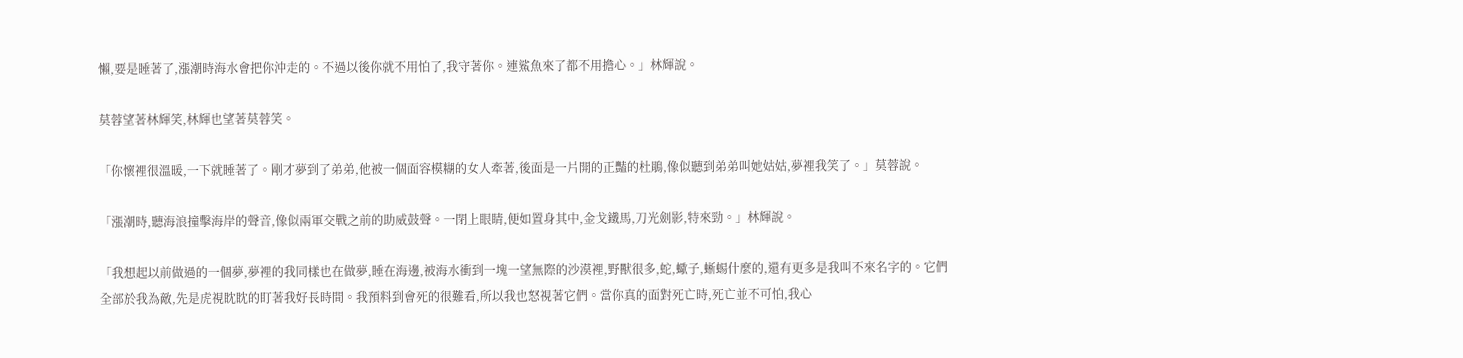懶,要是睡著了,漲潮時海水會把你沖走的。不過以後你就不用怕了,我守著你。連鯊魚來了都不用擔心。」林輝說。

莫蓉望著林輝笑,林輝也望著莫蓉笑。

「你懷裡很溫暖,一下就睡著了。剛才夢到了弟弟,他被一個面容模糊的女人牽著,後面是一片開的正豔的杜鵑,像似聽到弟弟叫她姑姑,夢裡我笑了。」莫蓉說。

「漲潮時,聽海浪撞擊海岸的聲音,像似兩軍交戰之前的助威鼓聲。一閉上眼睛,便如置身其中,金戈鐵馬,刀光劍影,特來勁。」林輝說。

「我想起以前做過的一個夢,夢裡的我同樣也在做夢,睡在海邊,被海水衝到一塊一望無際的沙漠裡,野獸很多,蛇,蠍子,蜥蜴什麼的,還有更多是我叫不來名字的。它們全部於我為敵,先是虎視眈眈的盯著我好長時間。我預料到會死的很難看,所以我也怒視著它們。當你真的面對死亡時,死亡並不可怕,我心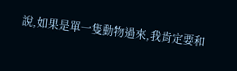說,如果是單一隻動物過來,我肯定要和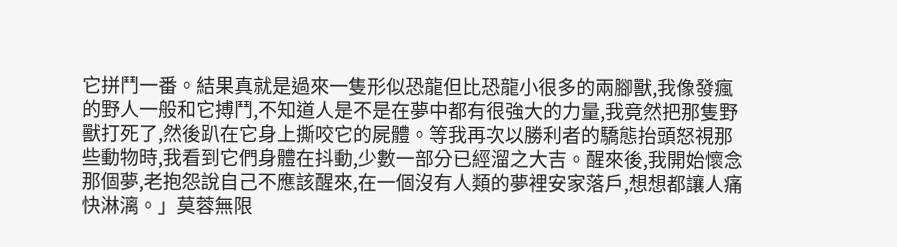它拼鬥一番。結果真就是過來一隻形似恐龍但比恐龍小很多的兩腳獸,我像發瘋的野人一般和它搏鬥,不知道人是不是在夢中都有很強大的力量,我竟然把那隻野獸打死了,然後趴在它身上撕咬它的屍體。等我再次以勝利者的驕態抬頭怒視那些動物時,我看到它們身體在抖動,少數一部分已經溜之大吉。醒來後,我開始懷念那個夢,老抱怨說自己不應該醒來,在一個沒有人類的夢裡安家落戶,想想都讓人痛快淋漓。」莫蓉無限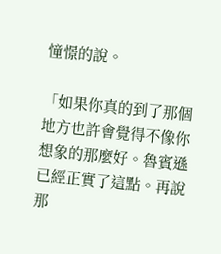憧憬的說。

「如果你真的到了那個地方也許會覺得不像你想象的那麼好。魯賓遜已經正實了這點。再說那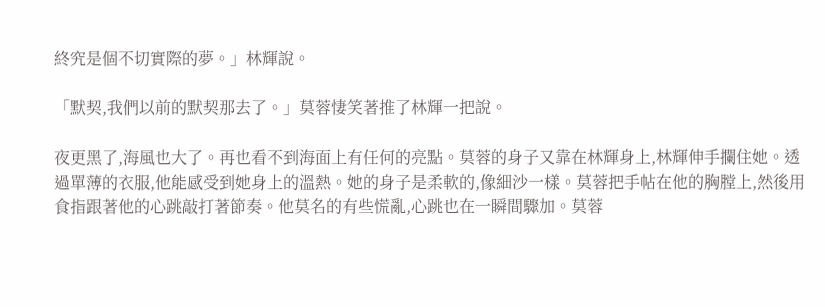終究是個不切實際的夢。」林輝說。

「默契,我們以前的默契那去了。」莫蓉悽笑著推了林輝一把說。

夜更黑了,海風也大了。再也看不到海面上有任何的亮點。莫蓉的身子又靠在林輝身上,林輝伸手攔住她。透過單薄的衣服,他能感受到她身上的溫熱。她的身子是柔軟的,像細沙一樣。莫蓉把手帖在他的胸膛上,然後用食指跟著他的心跳敲打著節奏。他莫名的有些慌亂,心跳也在一瞬間驟加。莫蓉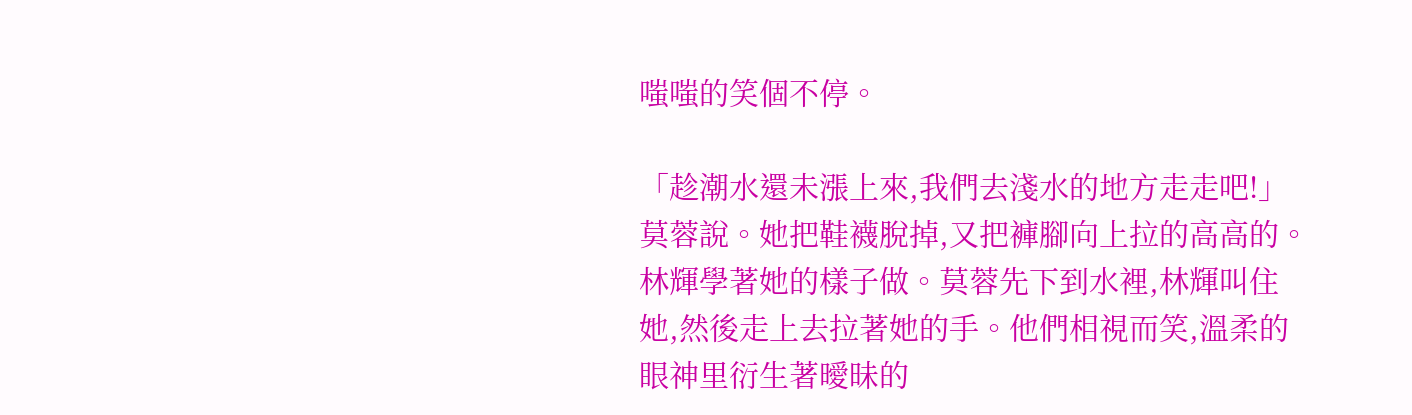嗤嗤的笑個不停。

「趁潮水還未漲上來,我們去淺水的地方走走吧!」莫蓉說。她把鞋襪脫掉,又把褲腳向上拉的高高的。林輝學著她的樣子做。莫蓉先下到水裡,林輝叫住她,然後走上去拉著她的手。他們相視而笑,溫柔的眼神里衍生著曖昧的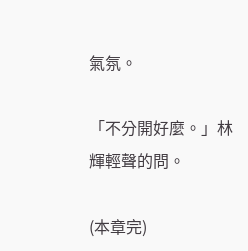氣氛。

「不分開好麼。」林輝輕聲的問。

(本章完)